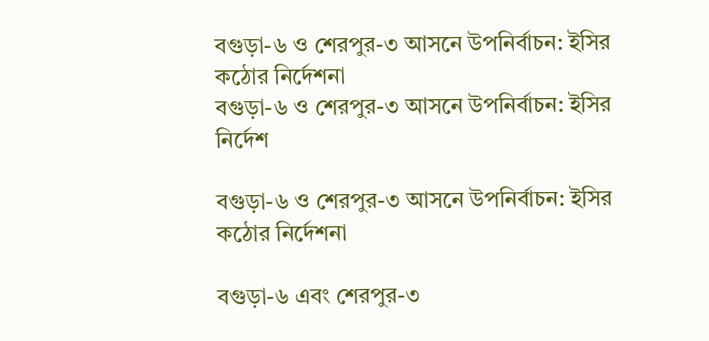বগুড়া-৬ ও শেরপুর-৩ আসনে উপনির্বাচন: ইসির কঠোর নির্দেশনা
বগুড়া-৬ ও শেরপুর-৩ আসনে উপনির্বাচন: ইসির নির্দেশ

বগুড়া-৬ ও শেরপুর-৩ আসনে উপনির্বাচন: ইসির কঠোর নির্দেশনা

বগুড়া-৬ এবং শেরপুর-৩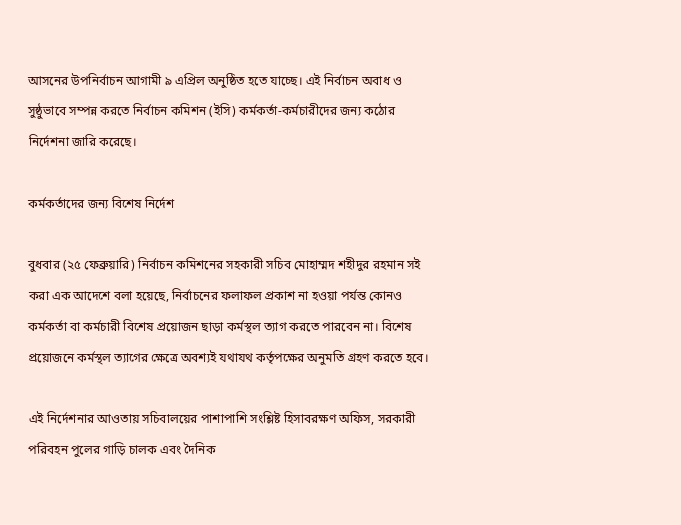আসনের উপনির্বাচন আগামী ৯ এপ্রিল অনুষ্ঠিত হতে যাচ্ছে। এই নির্বাচন অবাধ ও সুষ্ঠুভাবে সম্পন্ন করতে নির্বাচন কমিশন (ইসি) কর্মকর্তা-কর্মচারীদের জন্য কঠোর নির্দেশনা জারি করেছে।

কর্মকর্তাদের জন্য বিশেষ নির্দেশ

বুধবার (২৫ ফেব্রুয়ারি) নির্বাচন কমিশনের সহকারী সচিব মোহাম্মদ শহীদুর রহমান সই করা এক আদেশে বলা হয়েছে, নির্বাচনের ফলাফল প্রকাশ না হওয়া পর্যন্ত কোনও কর্মকর্তা বা কর্মচারী বিশেষ প্রয়োজন ছাড়া কর্মস্থল ত্যাগ করতে পারবেন না। বিশেষ প্রয়োজনে কর্মস্থল ত্যাগের ক্ষেত্রে অবশ্যই যথাযথ কর্তৃপক্ষের অনুমতি গ্রহণ করতে হবে।

এই নির্দেশনার আওতায় সচিবালয়ের পাশাপাশি সংশ্লিষ্ট হিসাবরক্ষণ অফিস, সরকারী পরিবহন পুলের গাড়ি চালক এবং দৈনিক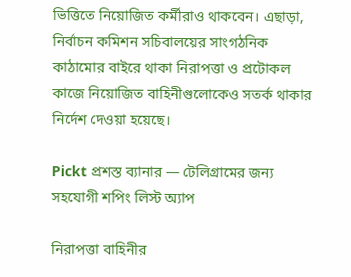ভিত্তিতে নিয়োজিত কর্মীরাও থাকবেন। এছাড়া, নির্বাচন কমিশন সচিবালয়ের সাংগঠনিক কাঠামোর বাইরে থাকা নিরাপত্তা ও প্রটোকল কাজে নিয়োজিত বাহিনীগুলোকেও সতর্ক থাকার নির্দেশ দেওয়া হয়েছে।

Pickt প্রশস্ত ব্যানার — টেলিগ্রামের জন্য সহযোগী শপিং লিস্ট অ্যাপ

নিরাপত্তা বাহিনীর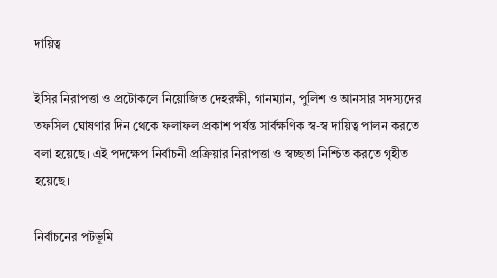দায়িত্ব

ইসির নিরাপত্তা ও প্রটোকলে নিয়োজিত দেহরক্ষী, গানম্যান, পুলিশ ও আনসার সদস্যদের তফসিল ঘোষণার দিন থেকে ফলাফল প্রকাশ পর্যন্ত সার্বক্ষণিক স্ব-স্ব দায়িত্ব পালন করতে বলা হয়েছে। এই পদক্ষেপ নির্বাচনী প্রক্রিয়ার নিরাপত্তা ও স্বচ্ছতা নিশ্চিত করতে গৃহীত হয়েছে।

নির্বাচনের পটভূমি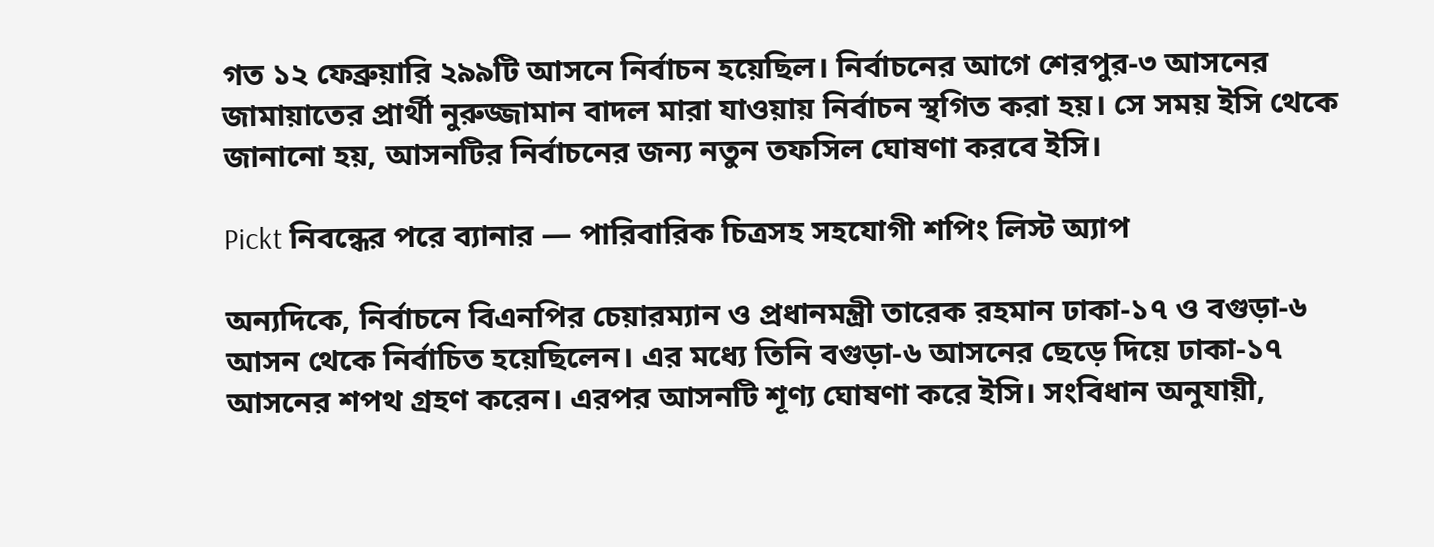গত ১২ ফেব্রুয়ারি ২৯৯টি আসনে নির্বাচন হয়েছিল। নির্বাচনের আগে শেরপুর-৩ আসনের জামায়াতের প্রার্থী নুরুজ্জামান বাদল মারা যাওয়ায় নির্বাচন স্থগিত করা হয়। সে সময় ইসি থেকে জানানো হয়, আসনটির নির্বাচনের জন্য নতুন তফসিল ঘোষণা করবে ইসি।

Pickt নিবন্ধের পরে ব্যানার — পারিবারিক চিত্রসহ সহযোগী শপিং লিস্ট অ্যাপ

অন্যদিকে, নির্বাচনে বিএনপির চেয়ারম্যান ও প্রধানমন্ত্রী তারেক রহমান ঢাকা-১৭ ও বগুড়া-৬ আসন থেকে নির্বাচিত হয়েছিলেন। এর মধ্যে তিনি বগুড়া-৬ আসনের ছেড়ে দিয়ে ঢাকা-১৭ আসনের শপথ গ্রহণ করেন। এরপর আসনটি শূণ্য ঘোষণা করে ইসি। সংবিধান অনুযায়ী,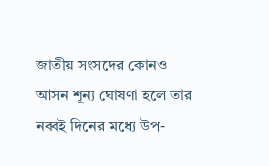জাতীয় সংসদের কোনও আসন শূন্য ঘোষণা হলে তার নব্বই দিনের মধ্যে উপ-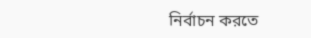নির্বাচন করতে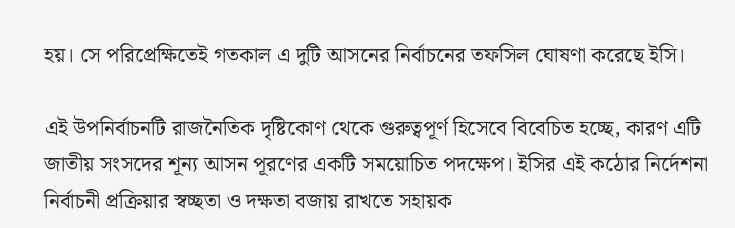হয়। সে পরিপ্রেক্ষিতেই গতকাল এ দুটি আসনের নির্বাচনের তফসিল ঘোষণা করেছে ইসি।

এই উপনির্বাচনটি রাজনৈতিক দৃষ্টিকোণ থেকে গুরুত্বপূর্ণ হিসেবে বিবেচিত হচ্ছে, কারণ এটি জাতীয় সংসদের শূন্য আসন পূরণের একটি সময়োচিত পদক্ষেপ। ইসির এই কঠোর নির্দেশনা নির্বাচনী প্রক্রিয়ার স্বচ্ছতা ও দক্ষতা বজায় রাখতে সহায়ক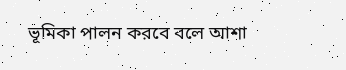ভূমিকা পালন করবে বলে আশা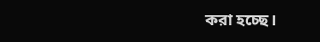করা হচ্ছে।